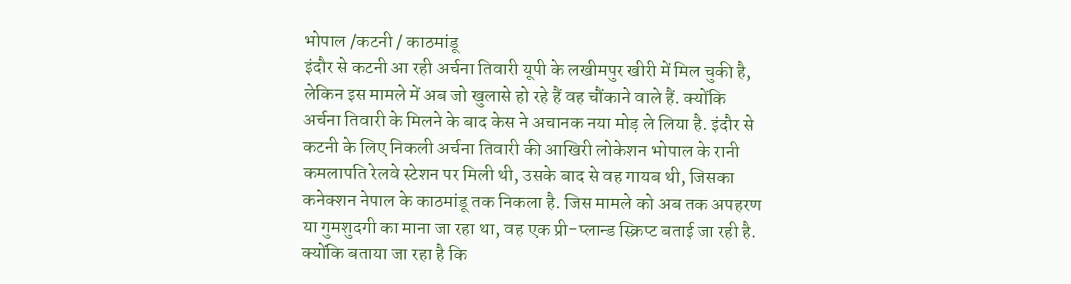भोपाल /कटनी / काठमांडू
इंदौर से कटनी आ रही अर्चना तिवारी यूपी के लखीमपुर खीरी में मिल चुकी है, लेकिन इस मामले में अब जो खुलासे हो रहे हैं वह चौंकाने वाले हैं. क्योंकि अर्चना तिवारी के मिलने के बाद केस ने अचानक नया मोड़ ले लिया है. इंदौर से कटनी के लिए निकली अर्चना तिवारी की आखिरी लोकेशन भोपाल के रानी कमलापति रेलवे स्टेशन पर मिली थी, उसके बाद से वह गायब थी, जिसका कनेक्शन नेपाल के काठमांडू तक निकला है. जिस मामले को अब तक अपहरण या गुमशुदगी का माना जा रहा था, वह एक प्री-प्लान्ड स्क्रिप्ट बताई जा रही है. क्योंकि बताया जा रहा है कि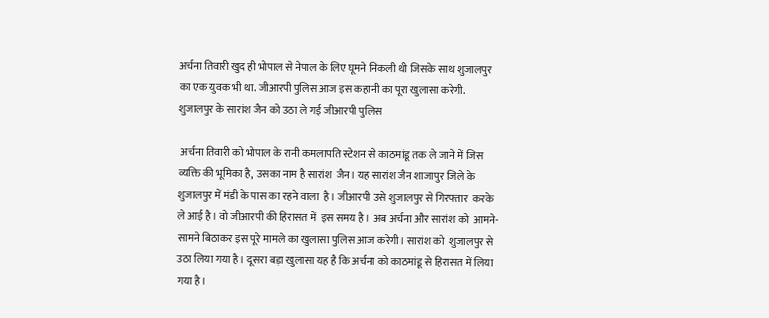अर्चना तिवारी खुद ही भोपाल से नेपाल के लिए घूमने निकली थी जिसके साथ शुजालपुर का एक युवक भी था. जीआरपी पुलिस आज इस कहानी का पूरा खुलासा करेगी.
शुजालपुर के सारांश जैन को उठा ले गई जीआरपी पुलिस

 अर्चना तिवारी को भोपाल के रानी कमलापति स्टेशन से काठमांडू तक ले जाने में जिस व्यक्ति की भूमिका है, उसका नाम है सारांश  जैन। यह सारांश जैन शाजापुर जिले के शुजालपुर में मंडी के पास का रहने वाला  है। जीआरपी उसे शुजालपुर से गिरफ्तार  करके ले आई है। वो जीआरपी की हिरासत में  इस समय है। अब अर्चना और सारांश को  आमने-सामने बिठाकर इस पूरे मामले का खुलासा पुलिस आज करेगी। सारांश को  शुजालपुर से उठा लिया गया है। दूसरा बड़ा खुलासा यह है कि अर्चना को काठमांडू से हिरासत में लिया गया है।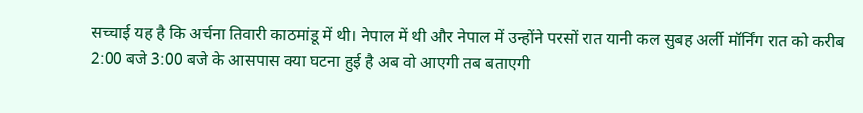सच्चाई यह है कि अर्चना तिवारी काठमांडू में थी। नेपाल में थी और नेपाल में उन्होंने परसों रात यानी कल सुबह अर्ली मॉर्निंग रात को करीब 2:00 बजे 3:00 बजे के आसपास क्या घटना हुई है अब वो आएगी तब बताएगी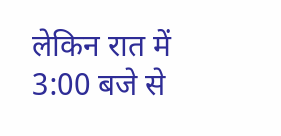लेकिन रात में 3:00 बजे से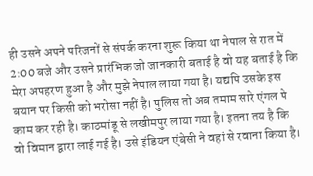ही उसने अपने परिजनों से संपर्क करना शुरू किया था नेपाल से रात में 2:00 बजे और उसने प्रारंभिक जो जानकारी बताई है वो यह बताई है कि मेरा अपहरण हुआ है और मुझे नेपाल लाया गया है। यद्यपि उसके इस बयान पर किसी को भरोसा नहीं है। पुलिस तो अब तमाम सारे एंगल पे काम कर रही है। काठमांडू से लखीमपुर लाया गया है। इतना तय है कि वो विमान द्वारा लाई गई है। उसे इंडियन एंबेसी ने वहां से रवाना किया है।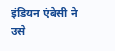इंडियन एंबेसी ने उसे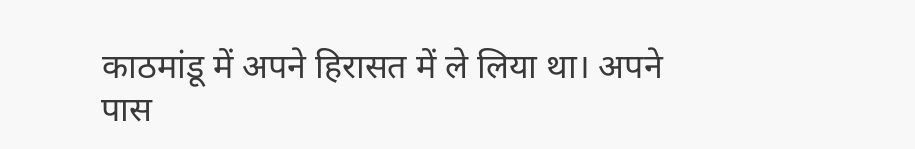काठमांडू में अपने हिरासत में ले लिया था। अपने पास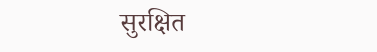सुरक्षित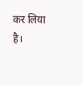कर लिया है।